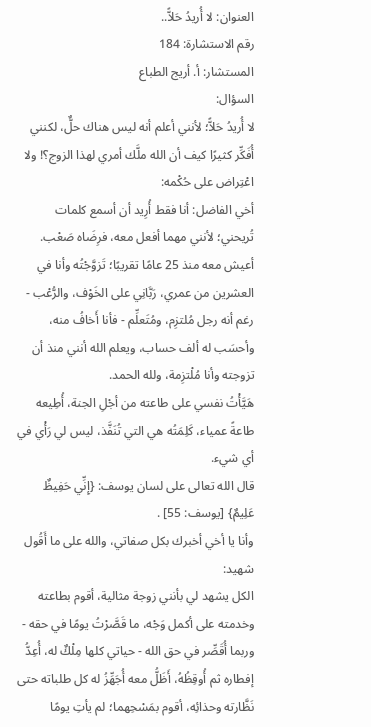العنوان: لا أُريدُ حَلاًّ..
رقم الاستشارة: 184
المستشار: أ. أريج الطباع
السؤال:
لا أُريدُ حَلاًّ؛ لأنني أعلم أنه ليس هناك حلٌّ، لكنني أُفَكِّر كثيرًا كيف أن الله ملَّك أمري لهذا الزوج؟! ولا اعْتِراض على حُكْمه:
أخي الفاضل: أنا فقط أُرِيد أن أسمع كلمات تُريحني؛ لأنني مهما أفعل معه، فرِضَاه صَعْب.
أعيش معه منذ 25 عامًا تقريبًا؛ تَزوَّجْتُه وأنا في العشرين من عمري، رَبَّانِي على الخَوْف، والرُّعْب - رغم أنه رجل مُلتزِم، ومُتَعلِّم - فأنا أَخافُ منه، وأحسَب له ألف حساب، ويعلم الله أنني منذ أن تزوجته وأنا مُلْتزِمة، ولله الحمد.
هَيَّأْتُ نفسي على طاعته من أجْلِ الجنة، أُطِيعه طاعةً عمياء، كَلِمَتُه هي التي تُنَفَّذ، ليس لي رَأْي في أي شيء.
قال الله تعالى على لسان يوسف: {إِنِّي حَفِيظٌ عَلِيمٌ} [يوسف: 55] .
وأنا يا أخي أخبرك بكل صفاتي، والله على ما أَقُول شهيد:
الكل يشهد لي بأنني زوجة مثالية، أقوم بطاعته وخدمته على أكمل وَجْه، ما قَصَّرْتُ يومًا في حقه - وربما أُقَصِّر في حق الله - حياتي كلها مِلْكٌ له، أُعِدُّ إفطاره ثم أُوقِظُهُ، أَظَلُّ معه أُجَهِّزُ له كل طلباته حتى نَظَّارته وحذائِه، أقوم بمَسْحِهما؛ لم يأتِ يومًا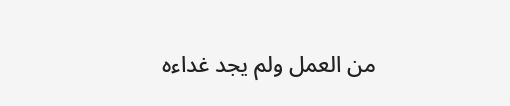من العمل ولم يجد غداءه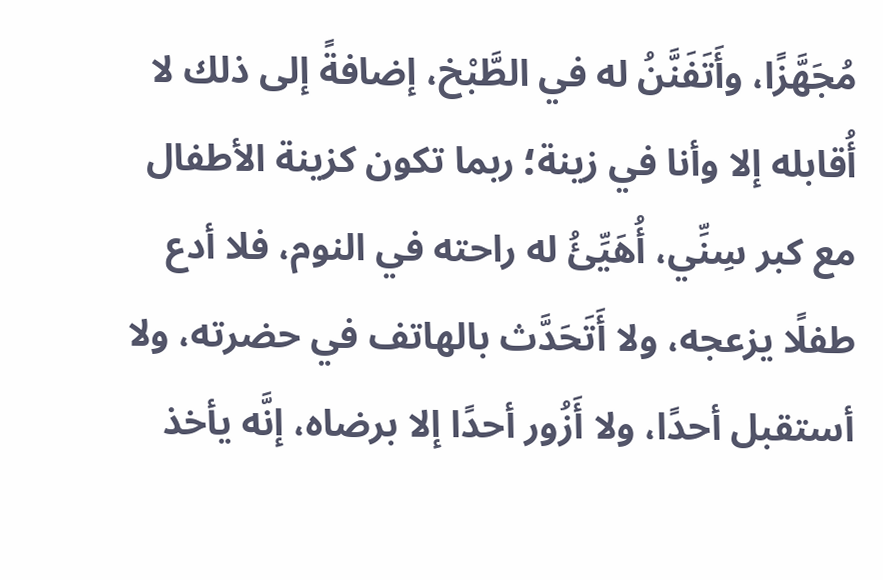مُجَهَّزًا، وأَتَفَنَّنُ له في الطَّبْخ، إضافةً إلى ذلك لا أُقابله إلا وأنا في زينة؛ ربما تكون كزينة الأطفال مع كبر سِنِّي، أُهَيِّئُ له راحته في النوم، فلا أدع طفلًا يزعجه، ولا أَتَحَدَّث بالهاتف في حضرته، ولا أستقبل أحدًا، ولا أَزُور أحدًا إلا برضاه، إنَّه يأخذ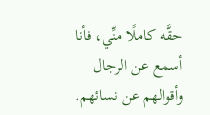حقَّه كاملًا منِّي، فأنا أسمع عن الرجال وأقوالهم عن نسائهم.